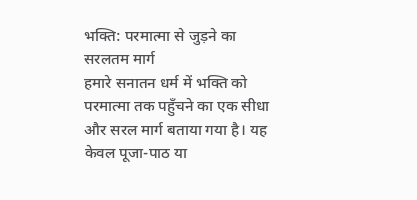भक्ति: परमात्मा से जुड़ने का सरलतम मार्ग
हमारे सनातन धर्म में भक्ति को परमात्मा तक पहुँचने का एक सीधा और सरल मार्ग बताया गया है। यह केवल पूजा-पाठ या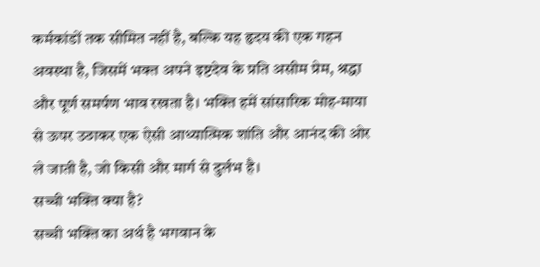कर्मकांडों तक सीमित नहीं है, बल्कि यह हृदय की एक गहन अवस्था है, जिसमें भक्त अपने इष्टदेव के प्रति असीम प्रेम, श्रद्धा और पूर्ण समर्पण भाव रखता है। भक्ति हमें सांसारिक मोह-माया से ऊपर उठाकर एक ऐसी आध्यात्मिक शांति और आनंद की ओर ले जाती है, जो किसी और मार्ग से दुर्लभ है।
सच्ची भक्ति क्या है?
सच्ची भक्ति का अर्थ है भगवान के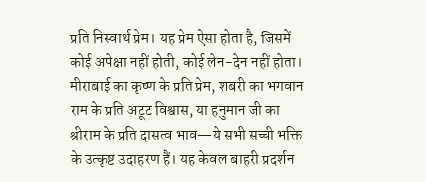प्रति निस्वार्थ प्रेम। यह प्रेम ऐसा होता है, जिसमें कोई अपेक्षा नहीं होती, कोई लेन-देन नहीं होता। मीराबाई का कृष्ण के प्रति प्रेम, शबरी का भगवान राम के प्रति अटूट विश्वास, या हनुमान जी का श्रीराम के प्रति दासत्व भाव—ये सभी सच्ची भक्ति के उत्कृष्ट उदाहरण हैं। यह केवल बाहरी प्रदर्शन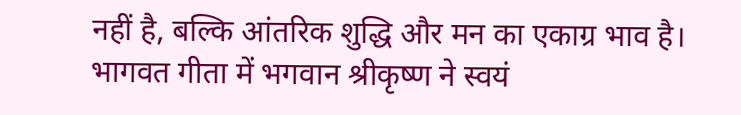नहीं है, बल्कि आंतरिक शुद्धि और मन का एकाग्र भाव है।
भागवत गीता में भगवान श्रीकृष्ण ने स्वयं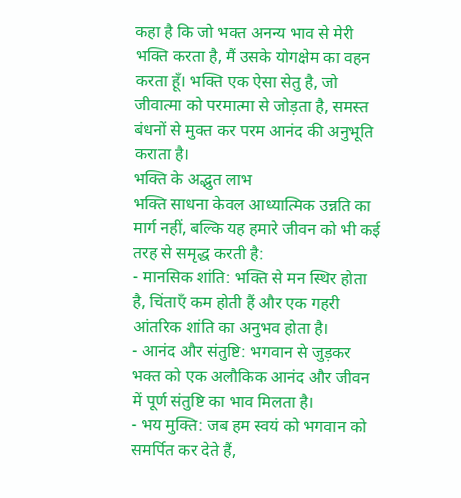कहा है कि जो भक्त अनन्य भाव से मेरी भक्ति करता है, मैं उसके योगक्षेम का वहन करता हूँ। भक्ति एक ऐसा सेतु है, जो जीवात्मा को परमात्मा से जोड़ता है, समस्त बंधनों से मुक्त कर परम आनंद की अनुभूति कराता है।
भक्ति के अद्भुत लाभ
भक्ति साधना केवल आध्यात्मिक उन्नति का मार्ग नहीं, बल्कि यह हमारे जीवन को भी कई तरह से समृद्ध करती है:
- मानसिक शांति: भक्ति से मन स्थिर होता है, चिंताएँ कम होती हैं और एक गहरी आंतरिक शांति का अनुभव होता है।
- आनंद और संतुष्टि: भगवान से जुड़कर भक्त को एक अलौकिक आनंद और जीवन में पूर्ण संतुष्टि का भाव मिलता है।
- भय मुक्ति: जब हम स्वयं को भगवान को समर्पित कर देते हैं,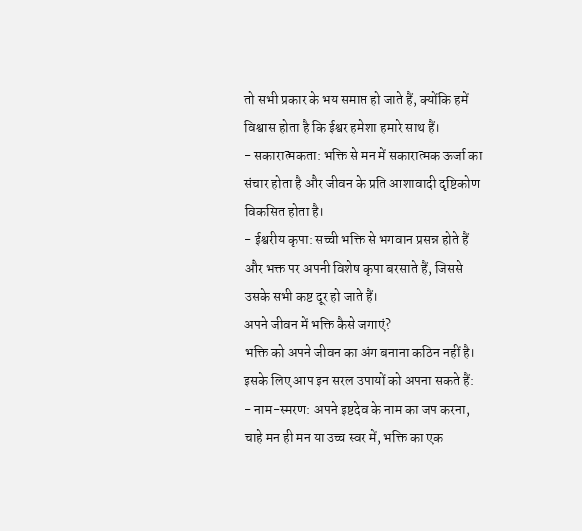तो सभी प्रकार के भय समाप्त हो जाते हैं, क्योंकि हमें विश्वास होता है कि ईश्वर हमेशा हमारे साथ हैं।
- सकारात्मकता: भक्ति से मन में सकारात्मक ऊर्जा का संचार होता है और जीवन के प्रति आशावादी दृष्टिकोण विकसित होता है।
- ईश्वरीय कृपा: सच्ची भक्ति से भगवान प्रसन्न होते हैं और भक्त पर अपनी विशेष कृपा बरसाते हैं, जिससे उसके सभी कष्ट दूर हो जाते हैं।
अपने जीवन में भक्ति कैसे जगाएं?
भक्ति को अपने जीवन का अंग बनाना कठिन नहीं है। इसके लिए आप इन सरल उपायों को अपना सकते हैं:
- नाम-स्मरण: अपने इष्टदेव के नाम का जप करना, चाहे मन ही मन या उच्च स्वर में, भक्ति का एक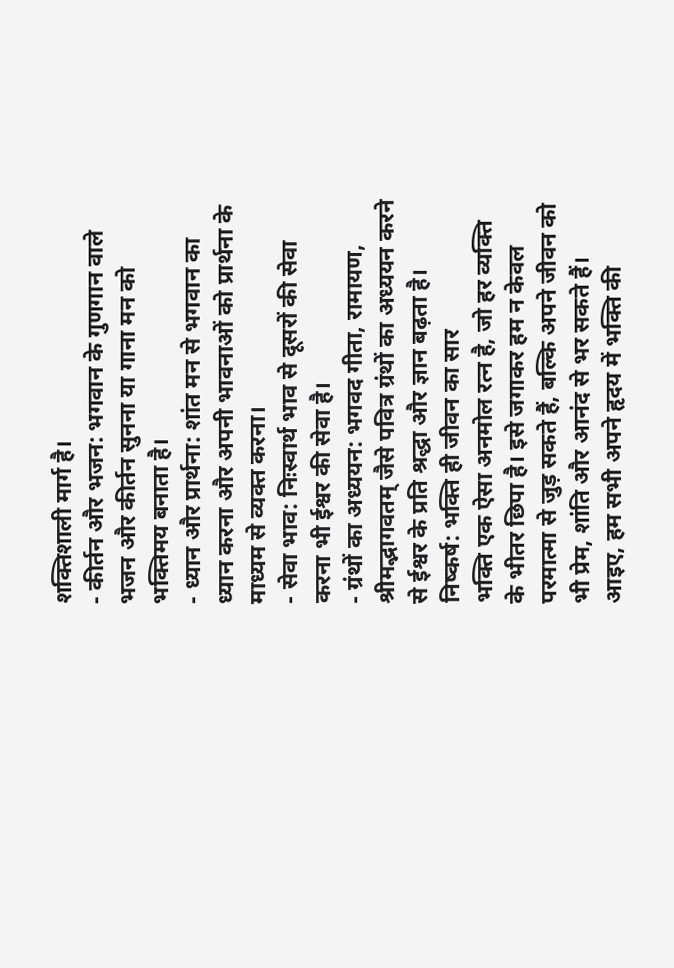शक्तिशाली मार्ग है।
- कीर्तन और भजन: भगवान के गुणगान वाले भजन और कीर्तन सुनना या गाना मन को भक्तिमय बनाता है।
- ध्यान और प्रार्थना: शांत मन से भगवान का ध्यान करना और अपनी भावनाओं को प्रार्थना के माध्यम से व्यक्त करना।
- सेवा भाव: निःस्वार्थ भाव से दूसरों की सेवा करना भी ईश्वर की सेवा है।
- ग्रंथों का अध्ययन: भगवद गीता, रामायण, श्रीमद्भागवतम् जैसे पवित्र ग्रंथों का अध्ययन करने से ईश्वर के प्रति श्रद्धा और ज्ञान बढ़ता है।
निष्कर्ष: भक्ति ही जीवन का सार
भक्ति एक ऐसा अनमोल रत्न है, जो हर व्यक्ति के भीतर छिपा है। इसे जगाकर हम न केवल परमात्मा से जुड़ सकते हैं, बल्कि अपने जीवन को भी प्रेम, शांति और आनंद से भर सकते हैं। आइए, हम सभी अपने हृदय में भक्ति की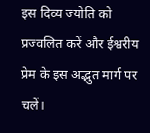इस दिव्य ज्योति को प्रज्वलित करें और ईश्वरीय प्रेम के इस अद्भुत मार्ग पर चलें।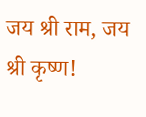जय श्री राम, जय श्री कृष्ण!